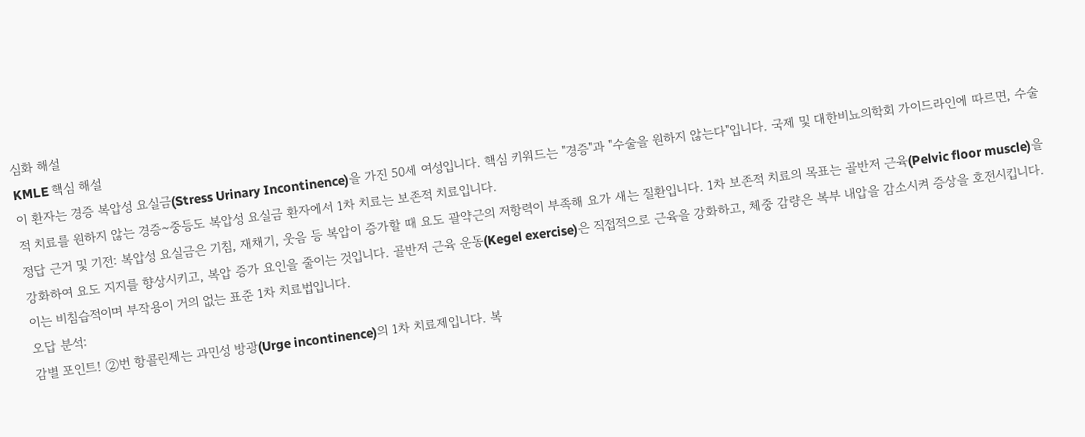심화 해설
KMLE 핵심 해설
이 환자는 경증 복압성 요실금(Stress Urinary Incontinence)을 가진 50세 여성입니다. 핵심 키워드는 "경증"과 "수술을 원하지 않는다"입니다. 국제 및 대한비뇨의학회 가이드라인에 따르면, 수술적 치료를 원하지 않는 경증~중등도 복압성 요실금 환자에서 1차 치료는 보존적 치료입니다.
정답 근거 및 기전: 복압성 요실금은 기침, 재채기, 웃음 등 복압이 증가할 때 요도 괄약근의 저항력이 부족해 요가 새는 질환입니다. 1차 보존적 치료의 목표는 골반저 근육(Pelvic floor muscle)을 강화하여 요도 지지를 향상시키고, 복압 증가 요인을 줄이는 것입니다. 골반저 근육 운동(Kegel exercise)은 직접적으로 근육을 강화하고, 체중 감량은 복부 내압을 감소시켜 증상을 호전시킵니다. 이는 비침습적이며 부작용이 거의 없는 표준 1차 치료법입니다.
오답 분석:
감별 포인트! ②번 항콜린제는 과민성 방광(Urge incontinence)의 1차 치료제입니다. 복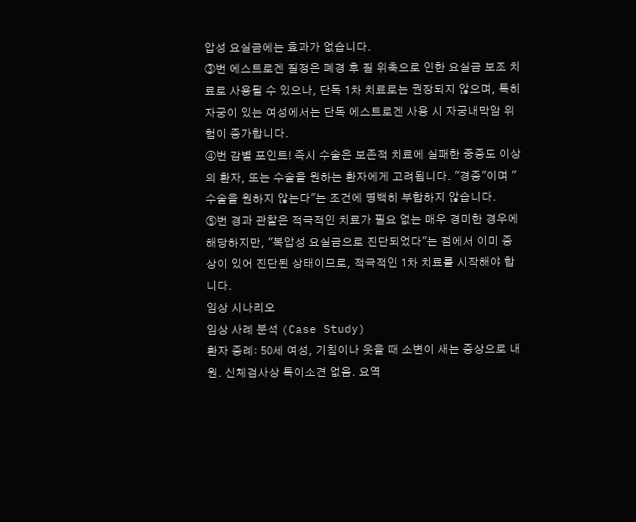압성 요실금에는 효과가 없습니다.
③번 에스트로겐 질정은 폐경 후 질 위축으로 인한 요실금 보조 치료로 사용될 수 있으나, 단독 1차 치료로는 권장되지 않으며, 특히 자궁이 있는 여성에서는 단독 에스트로겐 사용 시 자궁내막암 위험이 증가합니다.
④번 감별 포인트! 즉시 수술은 보존적 치료에 실패한 중증도 이상의 환자, 또는 수술을 원하는 환자에게 고려됩니다. "경증"이며 "수술을 원하지 않는다"는 조건에 명백히 부합하지 않습니다.
⑤번 경과 관찰은 적극적인 치료가 필요 없는 매우 경미한 경우에 해당하지만, "복압성 요실금으로 진단되었다"는 점에서 이미 증상이 있어 진단된 상태이므로, 적극적인 1차 치료를 시작해야 합니다.
임상 시나리오
임상 사례 분석 (Case Study)
환자 증례: 50세 여성, 기침이나 웃을 때 소변이 새는 증상으로 내원. 신체검사상 특이소견 없음. 요역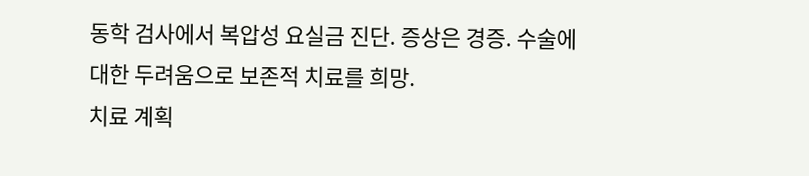동학 검사에서 복압성 요실금 진단. 증상은 경증. 수술에 대한 두려움으로 보존적 치료를 희망.
치료 계획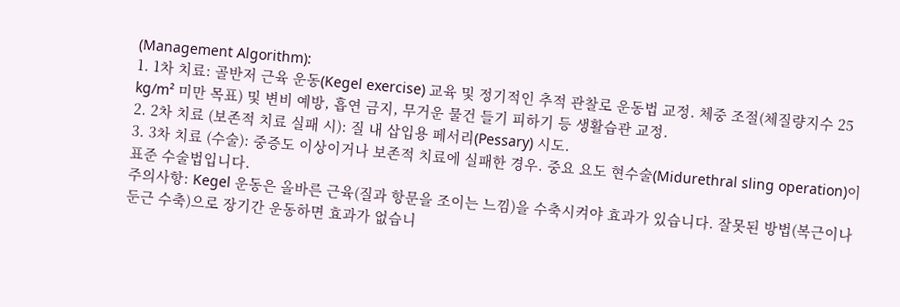(Management Algorithm):
1. 1차 치료: 골반저 근육 운동(Kegel exercise) 교육 및 정기적인 추적 관찰로 운동법 교정. 체중 조절(체질량지수 25 kg/m² 미만 목표) 및 변비 예방, 흡연 금지, 무거운 물건 들기 피하기 등 생활습관 교정.
2. 2차 치료 (보존적 치료 실패 시): 질 내 삽입용 페서리(Pessary) 시도.
3. 3차 치료 (수술): 중증도 이상이거나 보존적 치료에 실패한 경우. 중요 요도 현수술(Midurethral sling operation)이 표준 수술법입니다.
주의사항: Kegel 운동은 올바른 근육(질과 항문을 조이는 느낌)을 수축시켜야 효과가 있습니다. 잘못된 방법(복근이나 둔근 수축)으로 장기간 운동하면 효과가 없습니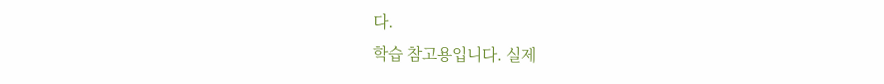다.
학습 참고용입니다. 실제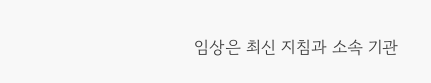임상은 최신 지침과 소속 기관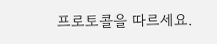프로토콜을 따르세요.